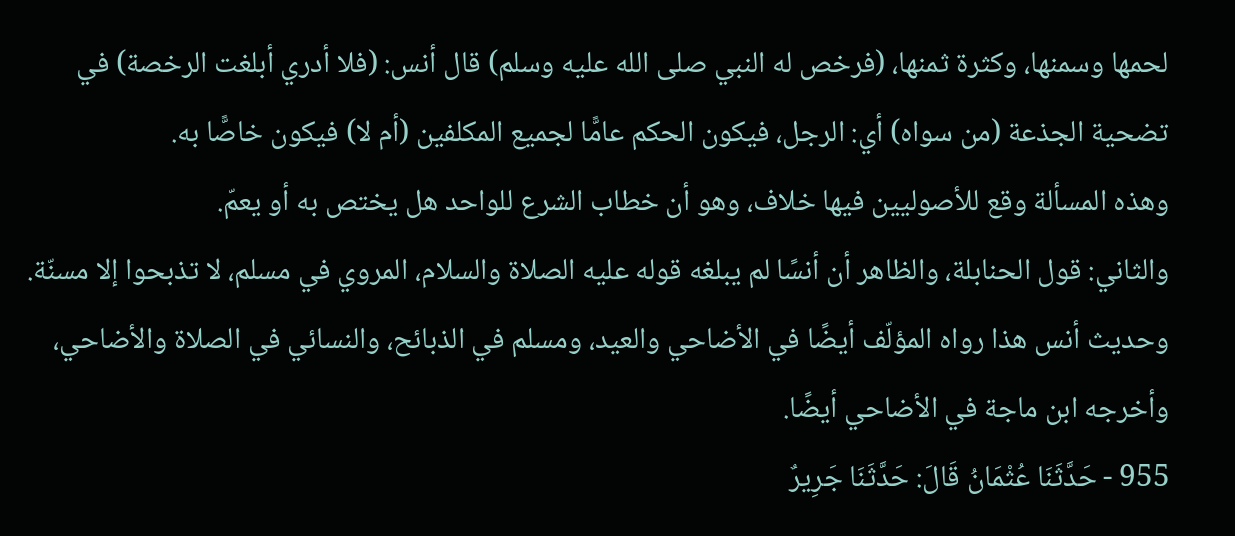لحمها وسمنها، وكثرة ثمنها، (فرخص له النبي صلى الله عليه وسلم) قال أنس: (فلا أدري أبلغت الرخصة) في
تضحية الجذعة (من سواه) أي: الرجل، فيكون الحكم عامًّا لجميع المكلفين (أم لا) فيكون خاصًّا به.
وهذه المسألة وقع للأصوليين فيها خلاف، وهو أن خطاب الشرع للواحد هل يختص به أو يعمّ.
والثاني: قول الحنابلة، والظاهر أن أنسًا لم يبلغه قوله عليه الصلاة والسلام، المروي في مسلم، لا تذبحوا إلا مسنّة.
وحديث أنس هذا رواه المؤلّف أيضًا في الأضاحي والعيد، ومسلم في الذبائح، والنسائي في الصلاة والأضاحي، وأخرجه ابن ماجة في الأضاحي أيضًا.
955 - حَدَّثَنَا عُثْمَانُ قَالَ: حَدَّثَنَا جَرِيرٌ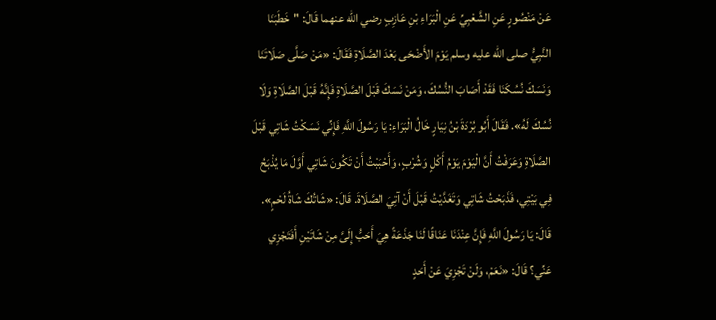عَنْ مَنْصُورٍ عَنِ الشَّعْبِيِّ عَنِ الْبَرَاءِ بْنِ عَازِبٍ رضي الله عنهما قَالَ: "خَطَبَنَا النَّبِيُّ صلى الله عليه وسلم يَوْمَ الأَضْحَى بَعْدَ الصَّلَاةِ فَقَالَ: «مَنْ صَلَّى صَلَاتَنَا وَنَسَكَ نُسُكَنَا فَقَدْ أَصَابَ النُّسُكَ، وَمَنْ نَسَكَ قَبْلَ الصَّلَاةِ فَإِنَّهُ قَبْلَ الصَّلَاةِ وَلَا نُسُكَ لَهُ». فَقَالَ أَبُو بُرْدَةَ بْنُ نِيَارٍ خَالُ الْبَرَاءِ: يَا رَسُولَ اللَّهِ فَإِنِّي نَسَكْتُ شَاتِي قَبْلَ الصَّلَاةِ وَعَرَفْتُ أَنَّ الْيَوْمَ يَوْمُ أَكْلٍ وَشُرْبٍ، وَأَحْبَبْتُ أَنْ تَكُونَ شَاتِي أَوَّلَ مَا يُذْبَحُ فِي بَيْتِي، فَذَبَحْتُ شَاتِي وَتَغَدَّيْتُ قَبْلَ أَنْ آتِيَ الصَّلَاةَ. قَالَ: «شَاتُكَ شَاةُ لَحْمٍ». قَالَ: يَا رَسُولَ اللَّهِ فَإِنَّ عِنْدَنَا عَنَاقًا لَنَا جَذَعَةً هِيَ أَحَبُّ إِلَىَّ مِنْ شَاتَيْنِ أَفَتَجْزِي عَنِّي؟ قَالَ: «نَعَمْ، وَلَنْ تَجْزِيَ عَنْ أَحَدٍ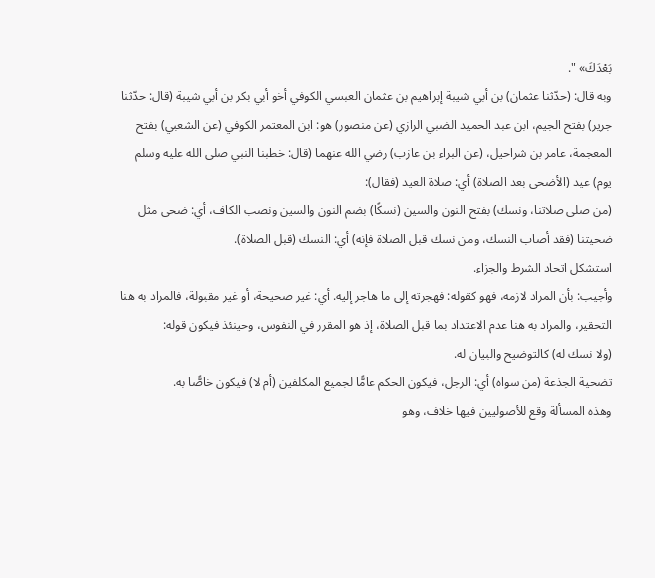بَعْدَكَ» ".
وبه قال: (حدّثنا عثمان) بن أبي شيبة إبراهيم بن عثمان العبسي الكوفي أخو أبي بكر بن أبي شيبة (قال: حدّثنا جرير) بفتح الجيم، ابن عبد الحميد الضبي الرازي (عن منصور) هو: ابن المعتمر الكوفي (عن الشعبي) بفتح المعجمة، عامر بن شراحيل، (عن البراء بن عازب) رضي الله عنهما (قال: خطبنا النبي صلى الله عليه وسلم يوم) عيد (الأضحى بعد الصلاة) أي: صلاة العيد (فقال):
(من صلى صلاتنا، ونسك) بفتح النون والسين (نسكًا) بضم النون والسين ونصب الكاف، أي: ضحى مثل ضحيتنا (فقد أصاب النسك، ومن نسك قبل الصلاة فإنه) أي: النسك (قبل الصلاة).
استشكل اتحاد الشرط والجزاء.
وأجيب: بأن المراد لازمه، فهو كقوله: فهجرته إلى ما هاجر إليه. أي: غير صحيحة، أو غير مقبولة، فالمراد به هنا التحقير، والمراد به هنا عدم الاعتداد بما قبل الصلاة، إذ هو المقرر في النفوس، وحينئذ فيكون قوله:
(ولا نسك له) كالتوضيح والبيان له.
تضحية الجذعة (من سواه) أي: الرجل، فيكون الحكم عامًّا لجميع المكلفين (أم لا) فيكون خاصًّا به.
وهذه المسألة وقع للأصوليين فيها خلاف، وهو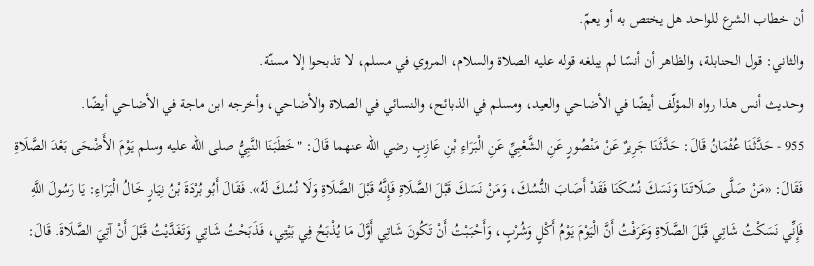أن خطاب الشرع للواحد هل يختص به أو يعمّ.
والثاني: قول الحنابلة، والظاهر أن أنسًا لم يبلغه قوله عليه الصلاة والسلام، المروي في مسلم، لا تذبحوا إلا مسنّة.
وحديث أنس هذا رواه المؤلّف أيضًا في الأضاحي والعيد، ومسلم في الذبائح، والنسائي في الصلاة والأضاحي، وأخرجه ابن ماجة في الأضاحي أيضًا.
955 - حَدَّثَنَا عُثْمَانُ قَالَ: حَدَّثَنَا جَرِيرٌ عَنْ مَنْصُورٍ عَنِ الشَّعْبِيِّ عَنِ الْبَرَاءِ بْنِ عَازِبٍ رضي الله عنهما قَالَ: "خَطَبَنَا النَّبِيُّ صلى الله عليه وسلم يَوْمَ الأَضْحَى بَعْدَ الصَّلَاةِ فَقَالَ: «مَنْ صَلَّى صَلَاتَنَا وَنَسَكَ نُسُكَنَا فَقَدْ أَصَابَ النُّسُكَ، وَمَنْ نَسَكَ قَبْلَ الصَّلَاةِ فَإِنَّهُ قَبْلَ الصَّلَاةِ وَلَا نُسُكَ لَهُ». فَقَالَ أَبُو بُرْدَةَ بْنُ نِيَارٍ خَالُ الْبَرَاءِ: يَا رَسُولَ اللَّهِ فَإِنِّي نَسَكْتُ شَاتِي قَبْلَ الصَّلَاةِ وَعَرَفْتُ أَنَّ الْيَوْمَ يَوْمُ أَكْلٍ وَشُرْبٍ، وَأَحْبَبْتُ أَنْ تَكُونَ شَاتِي أَوَّلَ مَا يُذْبَحُ فِي بَيْتِي، فَذَبَحْتُ شَاتِي وَتَغَدَّيْتُ قَبْلَ أَنْ آتِيَ الصَّلَاةَ. قَالَ: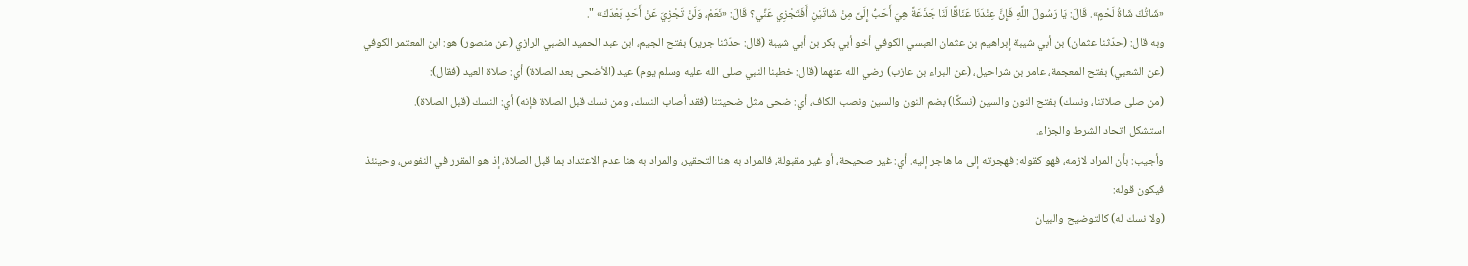«شَاتُكَ شَاةُ لَحْمٍ». قَالَ: يَا رَسُولَ اللَّهِ فَإِنَّ عِنْدَنَا عَنَاقًا لَنَا جَذَعَةً هِيَ أَحَبُّ إِلَىَّ مِنْ شَاتَيْنِ أَفَتَجْزِي عَنِّي؟ قَالَ: «نَعَمْ، وَلَنْ تَجْزِيَ عَنْ أَحَدٍ بَعْدَكَ» ".
وبه قال: (حدّثنا عثمان) بن أبي شيبة إبراهيم بن عثمان العبسي الكوفي أخو أبي بكر بن أبي شيبة (قال: حدّثنا جرير) بفتح الجيم، ابن عبد الحميد الضبي الرازي (عن منصور) هو: ابن المعتمر الكوفي (عن الشعبي) بفتح المعجمة، عامر بن شراحيل، (عن البراء بن عازب) رضي الله عنهما (قال: خطبنا النبي صلى الله عليه وسلم يوم) عيد (الأضحى بعد الصلاة) أي: صلاة العيد (فقال):
(من صلى صلاتنا، ونسك) بفتح النون والسين (نسكًا) بضم النون والسين ونصب الكاف، أي: ضحى مثل ضحيتنا (فقد أصاب النسك، ومن نسك قبل الصلاة فإنه) أي: النسك (قبل الصلاة).
استشكل اتحاد الشرط والجزاء.
وأجيب: بأن المراد لازمه، فهو كقوله: فهجرته إلى ما هاجر إليه. أي: غير صحيحة، أو غير مقبولة، فالمراد به هنا التحقير، والمراد به هنا عدم الاعتداد بما قبل الصلاة، إذ هو المقرر في النفوس، وحينئذ فيكون قوله:
(ولا نسك له) كالتوضيح والبيان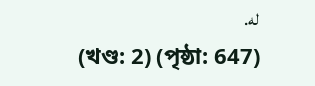له.
(খণ্ড: 2) (পৃষ্ঠা: 647)